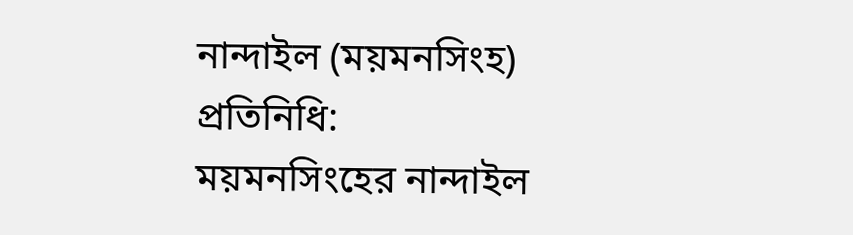নান্দাইল (ময়মনসিংহ) প্রতিনিধি:
ময়মনসিংহের নান্দাইল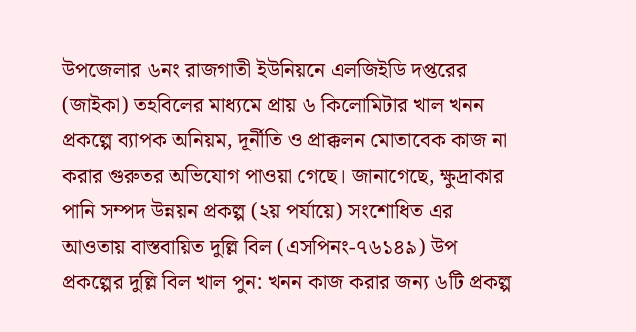উপজেলার ৬নং রাজগাতী ইউনিয়নে এলজিইডি দপ্তরের (জাইকা) তহবিলের মাধ্যমে প্রায় ৬ কিলোমিটার খাল খনন প্রকল্পে ব্যাপক অনিয়ম, দূর্নীতি ও প্রাক্কলন মোতাবেক কাজ না করার গুরুতর অভিযোগ পাওয়া গেছে। জানাগেছে, ক্ষুদ্রাকার পানি সম্পদ উন্নয়ন প্রকল্প (২য় পর্যায়ে) সংশোধিত এর আওতায় বাস্তবায়িত দুল্লি বিল (এসপিনং-৭৬১৪৯) উপ প্রকল্পের দুল্লি বিল খাল পুন: খনন কাজ করার জন্য ৬টি প্রকল্প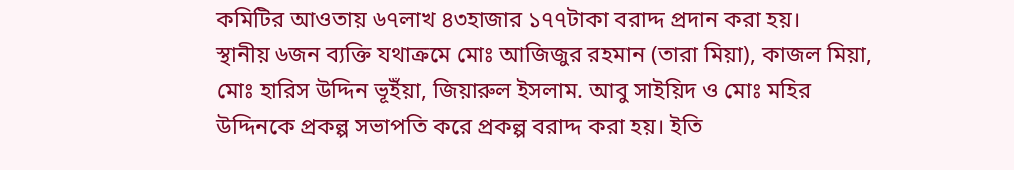কমিটির আওতায় ৬৭লাখ ৪৩হাজার ১৭৭টাকা বরাদ্দ প্রদান করা হয়।
স্থানীয় ৬জন ব্যক্তি যথাক্রমে মোঃ আজিজুর রহমান (তারা মিয়া), কাজল মিয়া, মোঃ হারিস উদ্দিন ভূইঁয়া, জিয়ারুল ইসলাম. আবু সাইয়িদ ও মোঃ মহির উদ্দিনকে প্রকল্প সভাপতি করে প্রকল্প বরাদ্দ করা হয়। ইতি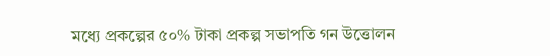মধ্যে প্রকল্পের ৫০% টাকা প্রকল্প সভাপতি গন উত্তোলন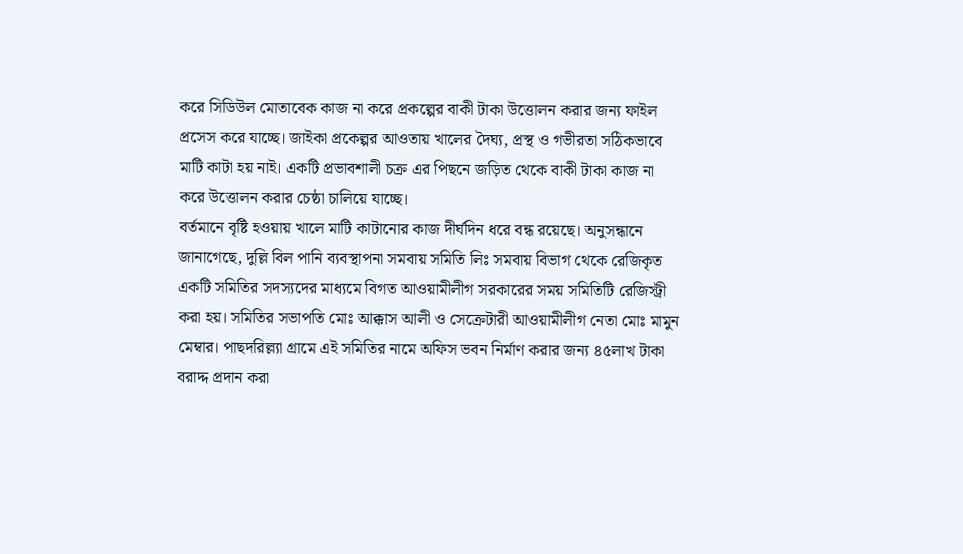করে সিডিউল মোতাবেক কাজ না করে প্রকল্পের বাকী টাকা উত্তোলন করার জন্য ফাইল প্রসেস করে যাচ্ছে। জাইকা প্রকেল্পর আওতায় খালের দৈঘ্য, প্রস্থ ও গভীরতা সঠিকভাবে মাটি কাটা হয় নাই। একটি প্রভাবশালী চক্র এর পিছনে জড়িত থেকে বাকী টাকা কাজ না করে উত্তোলন করার চেষ্ঠা চালিয়ে যাচ্ছে।
বর্তমানে বৃষ্টি হওয়ায় খালে মাটি কাটানোর কাজ দীর্ঘদিন ধরে বন্ধ রয়েছে। অনুসন্ধানে জানাগেছে, দুল্লি বিল পানি ব্যবস্থাপনা সমবায় সমিতি লিঃ সমবায় বিভাগ থেকে রেজিকৃত একটি সমিতির সদস্যদের মাধ্যমে বিগত আওয়ামীলীগ সরকারের সময় সমিতিটি রেজিস্ট্রী করা হয়। সমিতির সভাপতি মোঃ আক্কাস আলী ও সেক্রেটারী আওয়ামীলীগ নেতা মোঃ মামুন মেম্বার। পাছদরিল্ল্যা গ্রামে এই সমিতির নামে অফিস ভবন নির্মাণ করার জন্য ৪৫লাখ টাকা বরাদ্দ প্রদান করা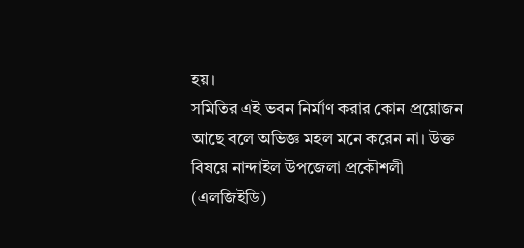হয়।
সমিতির এই ভবন নির্মাণ করার কোন প্রয়োজন আছে বলে অভিজ্ঞ মহল মনে করেন না। উক্ত বিষয়ে নান্দাইল উপজেলা প্রকৌশলী (এলজিইডি)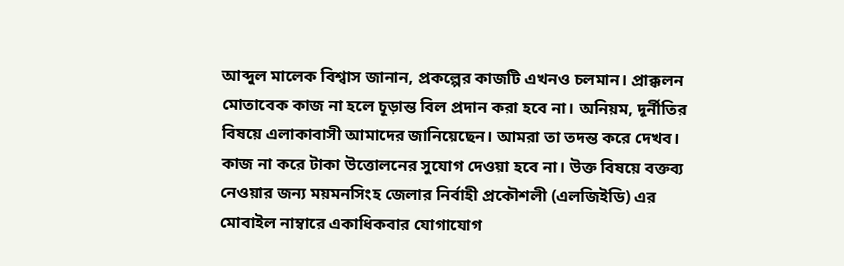আব্দুল মালেক বিশ্বাস জানান, প্রকল্পের কাজটি এখনও চলমান। প্রাক্কলন মোতাবেক কাজ না হলে চূড়ান্ত বিল প্রদান করা হবে না। অনিয়ম, দূর্নীতির বিষয়ে এলাকাবাসী আমাদের জানিয়েছেন। আমরা তা তদন্ত করে দেখব। কাজ না করে টাকা উত্তোলনের সুযোগ দেওয়া হবে না। উক্ত বিষয়ে বক্তব্য নেওয়ার জন্য ময়মনসিংহ জেলার নির্বাহী প্রকৌশলী (এলজিইডি) এর মোবাইল নাম্বারে একাধিকবার যোগাযোগ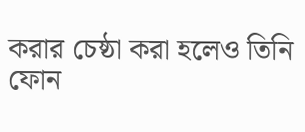করার চেষ্ঠা করা হলেও তিনি ফোন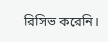রিসিভ করেনি।